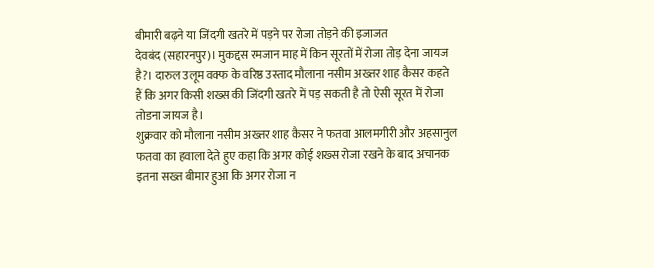बीमारी बढ़ने या जिंदगी खतरे में पड़ने पर रोजा तोड़ने की इजाजत
देवबंद (सहारनपुर)। मुकद्दस रमजान माह में किन सूरतों में रोजा तोड़ देना जायज है?। दारुल उलूम वक्फ के वरिष्ठ उस्ताद मौलाना नसीम अख्तर शाह कैसर कहते हैं कि अगर किसी शख्स की जिंदगी खतरे में पड़ सकती है तो ऐसी सूरत में रोजा तोडना जायज है।
शुक्रवार को मौलाना नसीम अख्तर शाह कैसर ने फतवा आलमगीरी और अहसानुल फतवा का हवाला देते हुए कहा कि अगर कोई शख्स रोजा रखने के बाद अचानक इतना सख्त बीमार हुआ कि अगर रोजा न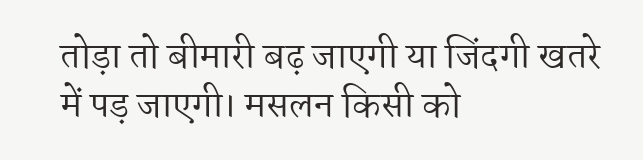तोड़ा तो बीमारी बढ़ जाएगी या जिंदगी खतरे में पड़ जाएगी। मसलन किसी को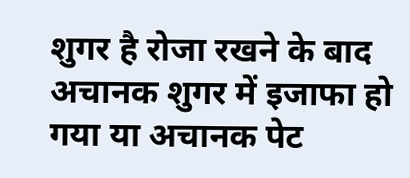शुगर है रोजा रखने के बाद अचानक शुगर में इजाफा हो गया या अचानक पेट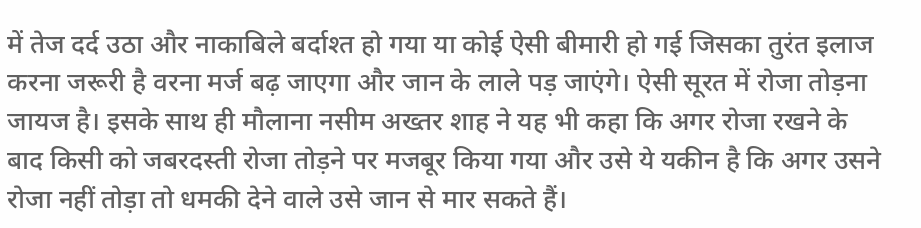में तेज दर्द उठा और नाकाबिले बर्दाश्त हो गया या कोई ऐसी बीमारी हो गई जिसका तुरंत इलाज करना जरूरी है वरना मर्ज बढ़ जाएगा और जान के लाले पड़ जाएंगे। ऐसी सूरत में रोजा तोड़ना जायज है। इसके साथ ही मौलाना नसीम अख्तर शाह ने यह भी कहा कि अगर रोजा रखने के बाद किसी को जबरदस्ती रोजा तोड़ने पर मजबूर किया गया और उसे ये यकीन है कि अगर उसने रोजा नहीं तोड़ा तो धमकी देने वाले उसे जान से मार सकते हैं।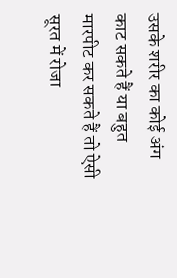उसके शरीर का कोई अंग काट सकते हैं या बहुत मारपीट कर सकते हैं तो ऐसी सूरत में रोजा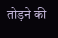तोड़ने की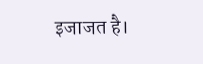इजाजत है।